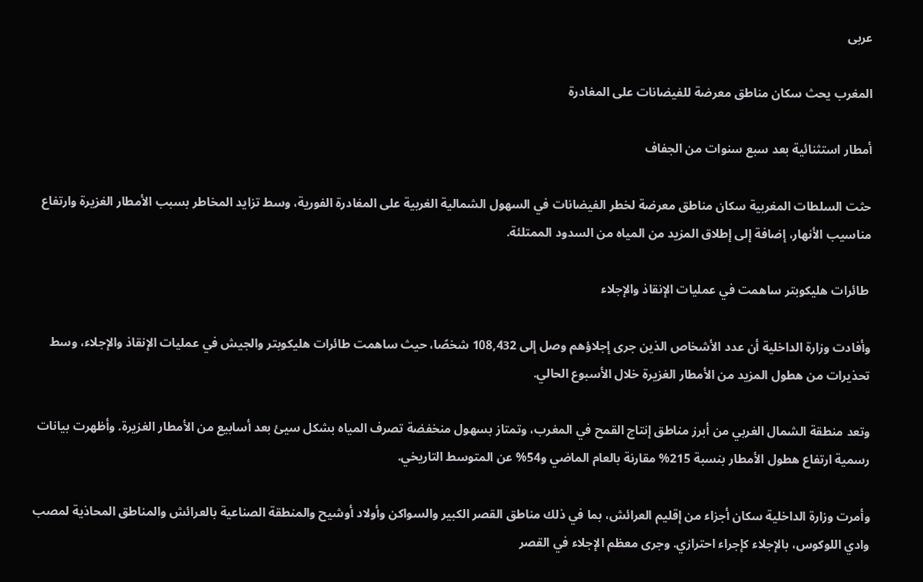عربى

المغرب يحث سكان مناطق معرضة للفيضانات على المغادرة

أمطار استثنائية بعد سبع سنوات من الجفاف

حثت السلطات المغربية سكان مناطق معرضة لخطر الفيضانات في السهول الشمالية الغربية على المغادرة الفورية، وسط تزايد المخاطر بسبب الأمطار الغزيرة وارتفاع مناسيب الأنهار، إضافة إلى إطلاق المزيد من المياه من السدود الممتلئة.

 طائرات هليكوبتر ساهمت في عمليات الإنقاذ والإجلاء

وأفادت وزارة الداخلية أن عدد الأشخاص الذين جرى إجلاؤهم وصل إلى 108,432 شخصًا، حيث ساهمت طائرات هليكوبتر والجيش في عمليات الإنقاذ والإجلاء، وسط تحذيرات من هطول المزيد من الأمطار الغزيرة خلال الأسبوع الحالي.

وتعد منطقة الشمال الغربي من أبرز مناطق إنتاج القمح في المغرب، وتمتاز بسهول منخفضة تصرف المياه بشكل سيئ بعد أسابيع من الأمطار الغزيرة. وأظهرت بيانات رسمية ارتفاع هطول الأمطار بنسبة 215% مقارنة بالعام الماضي و54% عن المتوسط التاريخي.

وأمرت وزارة الداخلية سكان أجزاء من إقليم العرائش، بما في ذلك مناطق القصر الكبير والسواكن وأولاد أوشيح والمنطقة الصناعية بالعرائش والمناطق المحاذية لمصب وادي اللوكوس، بالإجلاء كإجراء احترازي. وجرى معظم الإجلاء في القصر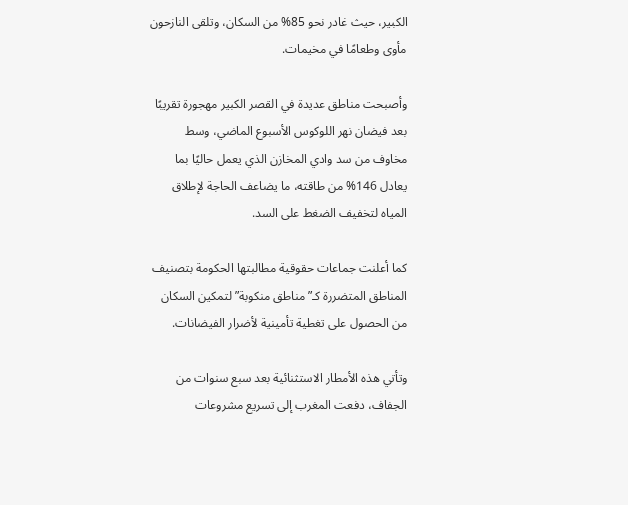الكبير، حيث غادر نحو 85% من السكان، وتلقى النازحون مأوى وطعامًا في مخيمات.

وأصبحت مناطق عديدة في القصر الكبير مهجورة تقريبًا بعد فيضان نهر اللوكوس الأسبوع الماضي، وسط مخاوف من سد وادي المخازن الذي يعمل حاليًا بما يعادل 146% من طاقته، ما يضاعف الحاجة لإطلاق المياه لتخفيف الضغط على السد.

كما أعلنت جماعات حقوقية مطالبتها الحكومة بتصنيف المناطق المتضررة كـ”مناطق منكوبة” لتمكين السكان من الحصول على تغطية تأمينية لأضرار الفيضانات.

وتأتي هذه الأمطار الاستثنائية بعد سبع سنوات من الجفاف، دفعت المغرب إلى تسريع مشروعات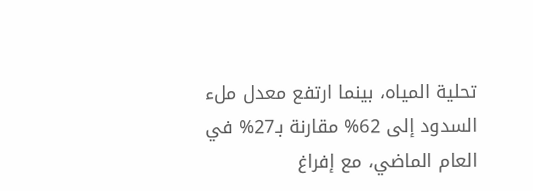تحلية المياه، بينما ارتفع معدل ملء السدود إلى 62% مقارنة بـ27% في العام الماضي، مع إفراغ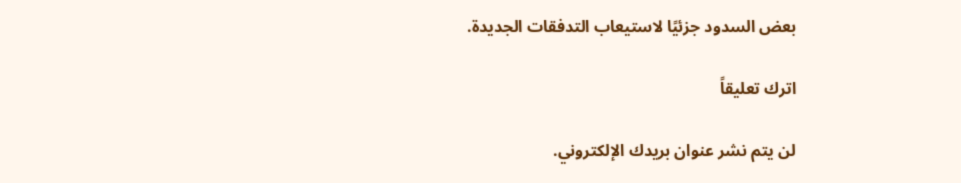بعض السدود جزئيًا لاستيعاب التدفقات الجديدة.

اترك تعليقاً

لن يتم نشر عنوان بريدك الإلكتروني.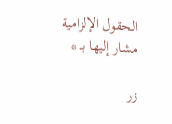الحقول الإلزامية مشار إليها بـ *

زر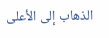الذهاب إلى الأعلى